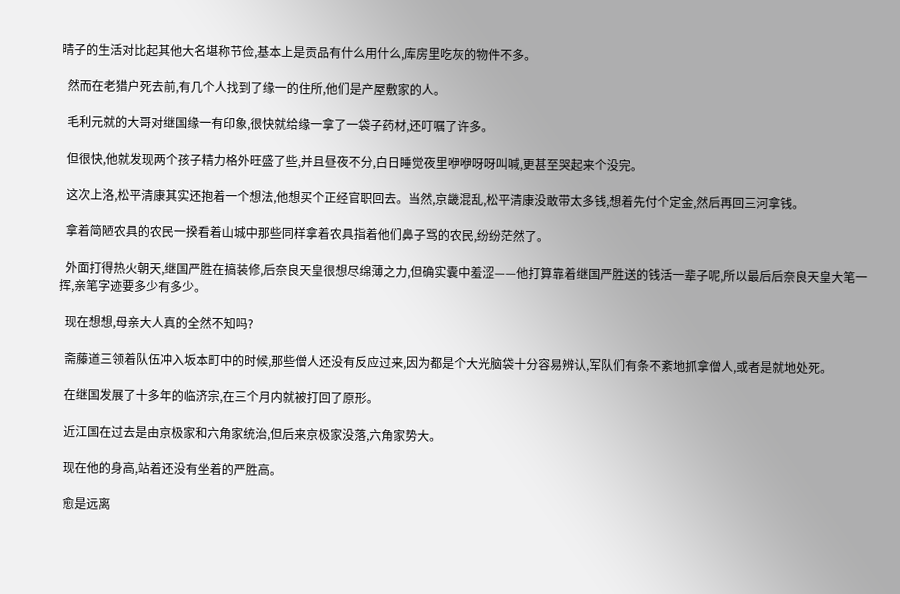晴子的生活对比起其他大名堪称节俭,基本上是贡品有什么用什么,库房里吃灰的物件不多。

  然而在老猎户死去前,有几个人找到了缘一的住所,他们是产屋敷家的人。

  毛利元就的大哥对继国缘一有印象,很快就给缘一拿了一袋子药材,还叮嘱了许多。

  但很快,他就发现两个孩子精力格外旺盛了些,并且昼夜不分,白日睡觉夜里咿咿呀呀叫喊,更甚至哭起来个没完。

  这次上洛,松平清康其实还抱着一个想法,他想买个正经官职回去。当然,京畿混乱,松平清康没敢带太多钱,想着先付个定金,然后再回三河拿钱。

  拿着简陋农具的农民一揆看着山城中那些同样拿着农具指着他们鼻子骂的农民,纷纷茫然了。

  外面打得热火朝天,继国严胜在搞装修,后奈良天皇很想尽绵薄之力,但确实囊中羞涩——他打算靠着继国严胜送的钱活一辈子呢,所以最后后奈良天皇大笔一挥,亲笔字迹要多少有多少。

  现在想想,母亲大人真的全然不知吗?

  斋藤道三领着队伍冲入坂本町中的时候,那些僧人还没有反应过来,因为都是个大光脑袋十分容易辨认,军队们有条不紊地抓拿僧人,或者是就地处死。

  在继国发展了十多年的临济宗,在三个月内就被打回了原形。

  近江国在过去是由京极家和六角家统治,但后来京极家没落,六角家势大。

  现在他的身高,站着还没有坐着的严胜高。

  愈是远离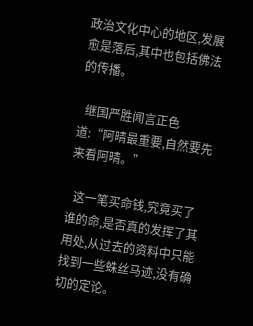政治文化中心的地区,发展愈是落后,其中也包括佛法的传播。

  继国严胜闻言正色道:“阿晴最重要,自然要先来看阿晴。”

  这一笔买命钱,究竟买了谁的命,是否真的发挥了其用处,从过去的资料中只能找到一些蛛丝马迹,没有确切的定论。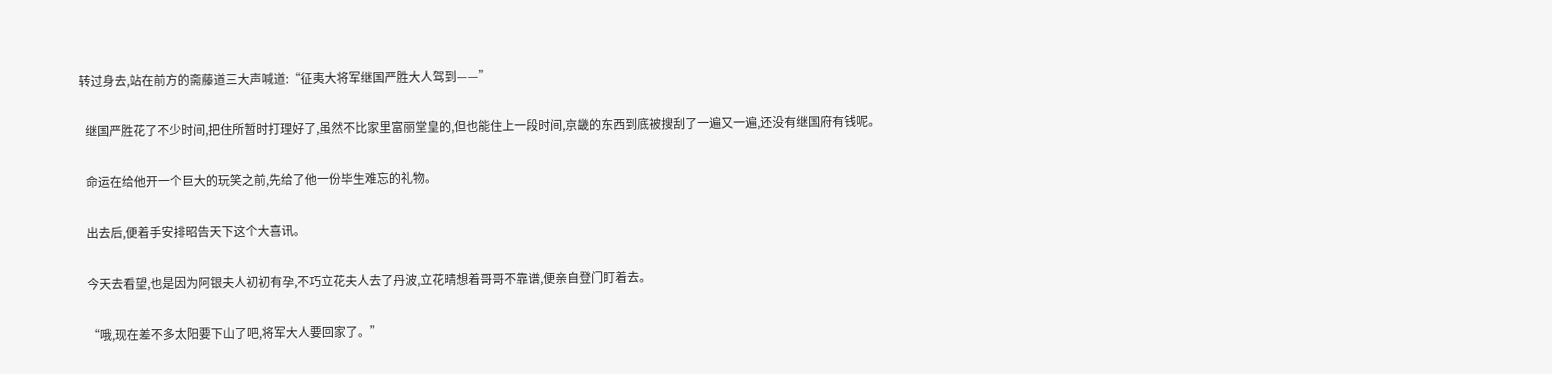转过身去,站在前方的斋藤道三大声喊道:“征夷大将军继国严胜大人驾到——”

  继国严胜花了不少时间,把住所暂时打理好了,虽然不比家里富丽堂皇的,但也能住上一段时间,京畿的东西到底被搜刮了一遍又一遍,还没有继国府有钱呢。

  命运在给他开一个巨大的玩笑之前,先给了他一份毕生难忘的礼物。

  出去后,便着手安排昭告天下这个大喜讯。

  今天去看望,也是因为阿银夫人初初有孕,不巧立花夫人去了丹波,立花晴想着哥哥不靠谱,便亲自登门盯着去。

  “哦,现在差不多太阳要下山了吧,将军大人要回家了。”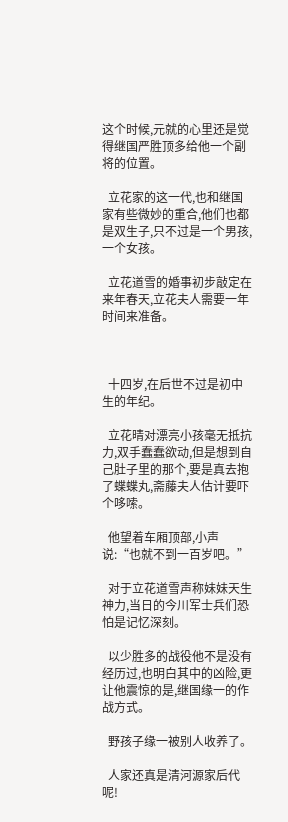这个时候,元就的心里还是觉得继国严胜顶多给他一个副将的位置。

  立花家的这一代,也和继国家有些微妙的重合,他们也都是双生子,只不过是一个男孩,一个女孩。

  立花道雪的婚事初步敲定在来年春天,立花夫人需要一年时间来准备。



  十四岁,在后世不过是初中生的年纪。

  立花晴对漂亮小孩毫无抵抗力,双手蠢蠢欲动,但是想到自己肚子里的那个,要是真去抱了蝶蝶丸,斋藤夫人估计要吓个哆嗦。

  他望着车厢顶部,小声说:“也就不到一百岁吧。”

  对于立花道雪声称妹妹天生神力,当日的今川军士兵们恐怕是记忆深刻。

  以少胜多的战役他不是没有经历过,也明白其中的凶险,更让他震惊的是,继国缘一的作战方式。

  野孩子缘一被别人收养了。

  人家还真是清河源家后代呢!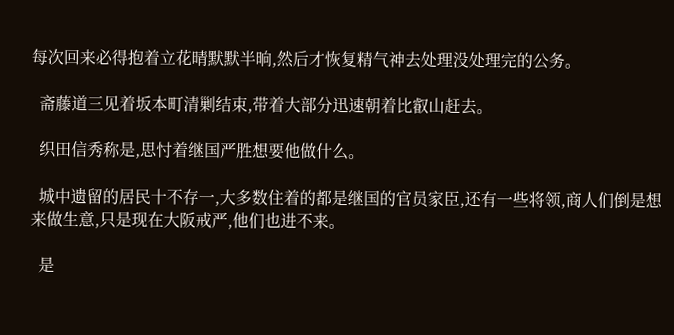每次回来必得抱着立花晴默默半晌,然后才恢复精气神去处理没处理完的公务。

  斋藤道三见着坂本町清剿结束,带着大部分迅速朝着比叡山赶去。

  织田信秀称是,思忖着继国严胜想要他做什么。

  城中遗留的居民十不存一,大多数住着的都是继国的官员家臣,还有一些将领,商人们倒是想来做生意,只是现在大阪戒严,他们也进不来。

  是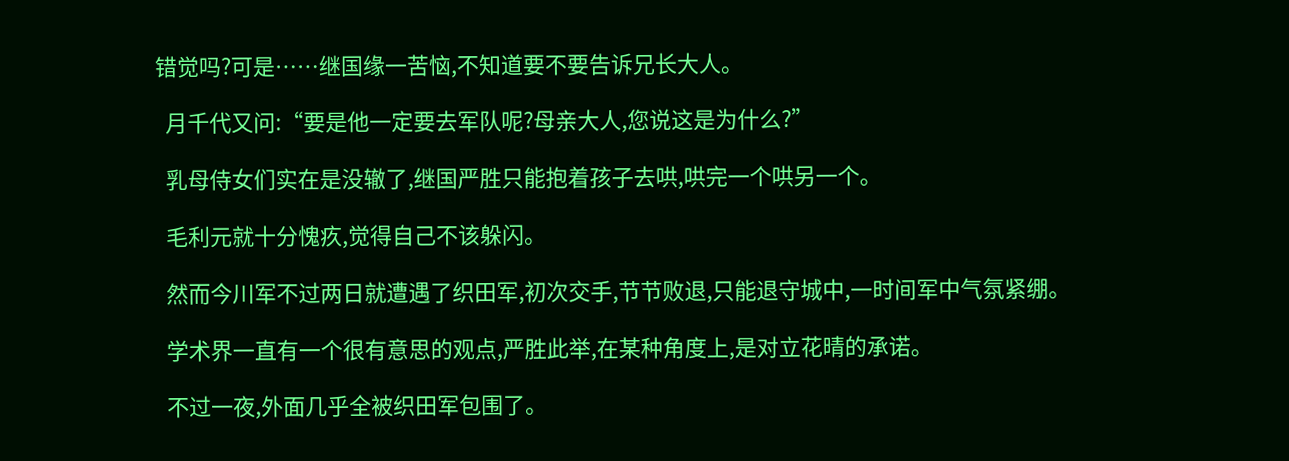错觉吗?可是……继国缘一苦恼,不知道要不要告诉兄长大人。

  月千代又问:“要是他一定要去军队呢?母亲大人,您说这是为什么?”

  乳母侍女们实在是没辙了,继国严胜只能抱着孩子去哄,哄完一个哄另一个。

  毛利元就十分愧疚,觉得自己不该躲闪。

  然而今川军不过两日就遭遇了织田军,初次交手,节节败退,只能退守城中,一时间军中气氛紧绷。

  学术界一直有一个很有意思的观点,严胜此举,在某种角度上,是对立花晴的承诺。

  不过一夜,外面几乎全被织田军包围了。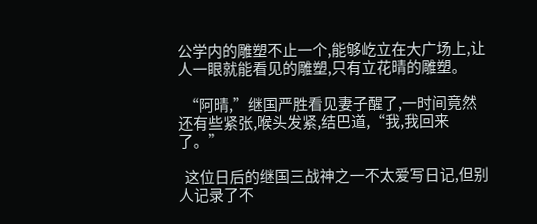公学内的雕塑不止一个,能够屹立在大广场上,让人一眼就能看见的雕塑,只有立花晴的雕塑。

  “阿晴,”继国严胜看见妻子醒了,一时间竟然还有些紧张,喉头发紧,结巴道,“我,我回来了。”

  这位日后的继国三战神之一不太爱写日记,但别人记录了不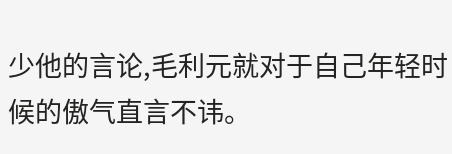少他的言论,毛利元就对于自己年轻时候的傲气直言不讳。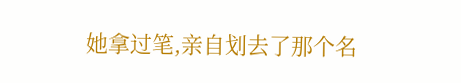她拿过笔,亲自划去了那个名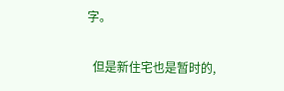字。

  但是新住宅也是暂时的,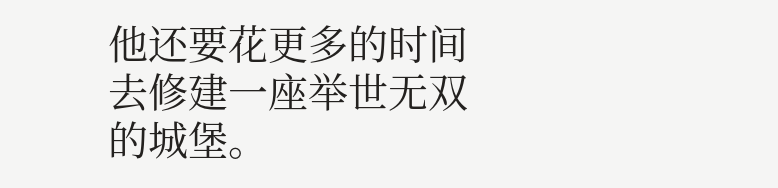他还要花更多的时间去修建一座举世无双的城堡。